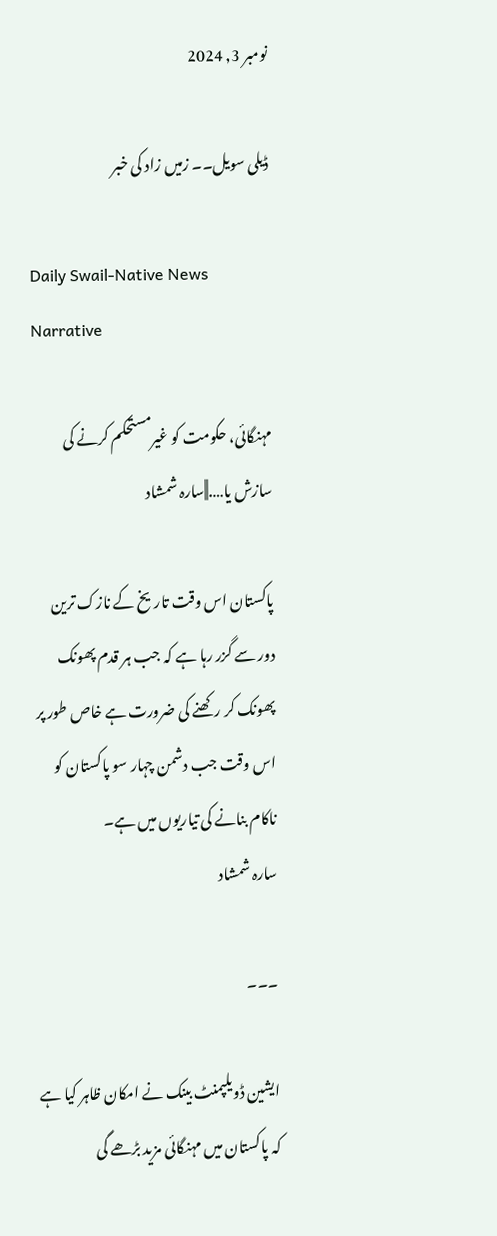نومبر 3, 2024

ڈیلی سویل۔۔ زمیں زاد کی خبر

Daily Swail-Native News Narrative

مہنگائی، حکومت کو غیرمستحکم کرنے کی سازش یا….||سارہ شمشاد

پاکستان اس وقت تاریخ کے نازک ترین دور سے گزر رہا ہے کہ جب ہر قدم پھونک پھونک کر رکھنے کی ضرورت ہے خاص طور پر اس وقت جب دشمن چہار سو پاکستان کو ناکام بنانے کی تیاریوں میں ہے۔
سارہ شمشاد

۔۔۔

ایشین ڈویلپمنٹ بینک نے امکان ظاہر کیا ہے کہ پاکستان میں مہنگائی مزید بڑھے گی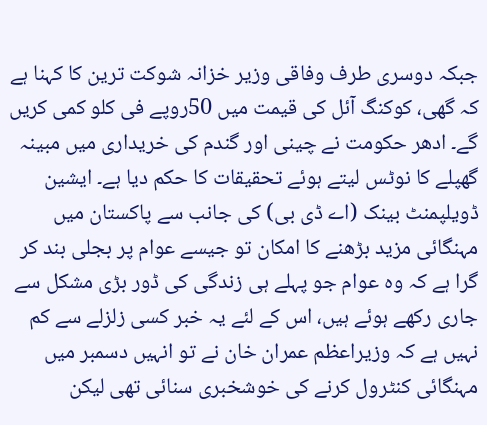جبکہ دوسری طرف وفاقی وزیر خزانہ شوکت ترین کا کہنا ہے کہ گھی، کوکنگ آئل کی قیمت میں 50روپے فی کلو کمی کریں گے۔ ادھر حکومت نے چینی اور گندم کی خریداری میں مبینہ گھپلے کا نوٹس لیتے ہوئے تحقیقات کا حکم دیا ہے۔ ایشین ڈویلپمنٹ بینک (اے ڈی بی) کی جانب سے پاکستان میں مہنگائی مزید بڑھنے کا امکان تو جیسے عوام پر بجلی بند کر گرا ہے کہ وہ عوام جو پہلے ہی زندگی کی ڈور بڑی مشکل سے جاری رکھے ہوئے ہیں، اس کے لئے یہ خبر کسی زلزلے سے کم نہیں ہے کہ وزیراعظم عمران خان نے تو انہیں دسمبر میں مہنگائی کنٹرول کرنے کی خوشخبری سنائی تھی لیکن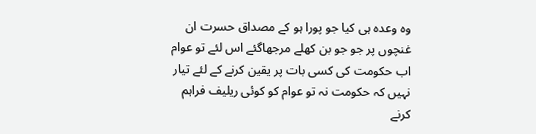وہ وعدہ ہی کیا جو پورا ہو کے مصداق حسرت ان غنچوں پر جو جو بن کھلے مرجھاگئے اس لئے تو عوام اب حکومت کی کسی بات پر یقین کرنے کے لئے تیار نہیں کہ حکومت نہ تو عوام کو کوئی ریلیف فراہم کرنے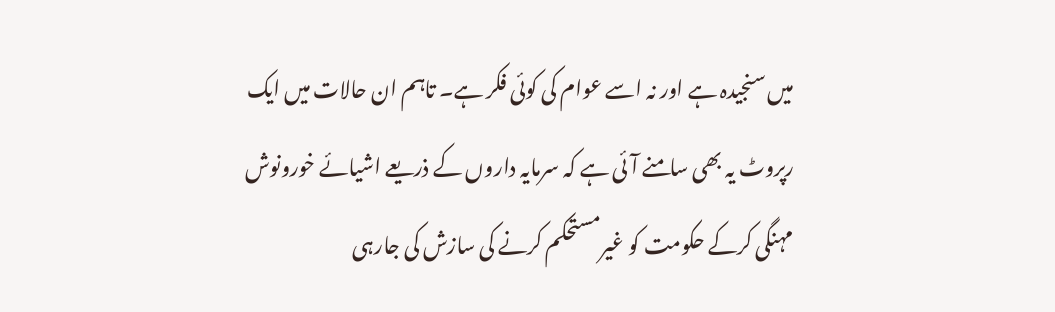میں سنجیدہ ہے اور نہ اسے عوام کی کوئی فکر ہے۔ تاہم ان حالات میں ایک رپروٹ یہ بھی سامنے آئی ہے کہ سرمایہ داروں کے ذریعے اشیائے خورونوش مہنگی کرکے حکومت کو غیرمستحکم کرنے کی سازش کی جارہی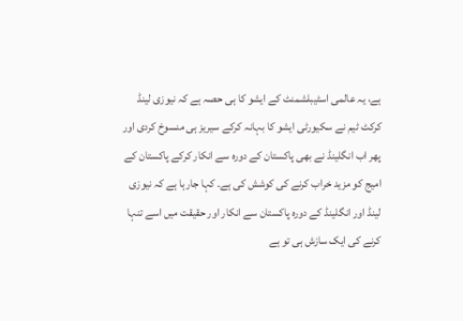ہے، یہ عالمی اسٹیبلشمنٹ کے ایشو کا ہی حصہ ہے کہ نیوزی لینڈ کرکٹ ٹیم نے سکیورٹی ایشو کا بہانہ کرکے سیریز ہی منسوخ کردی اور پھر اب انگلینڈ نے بھی پاکستان کے دورہ سے انکار کرکے پاکستان کے امیج کو مزید خراب کرنے کی کوشش کی ہے۔ کہا جارہا ہے کہ نیوزی لینڈ اور انگلینڈ کے دورہ پاکستان سے انکار اور حقیقت میں اسے تنہا کرنے کی ایک سازش ہی تو ہے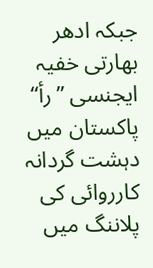جبکہ ادھر بھارتی خفیہ ایجنسی ’’رأ‘‘ پاکستان میں دہشت گردانہ کارروائی کی پلاننگ میں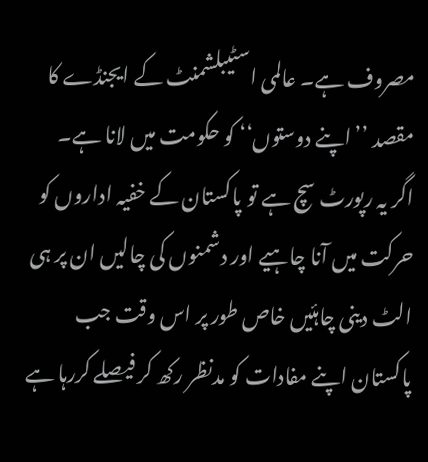مصروف ہے۔ عالمی اسٹیبلشمنٹ کے ایجنڈے کا مقصد ’’اپنے دوستوں‘‘ کو حکومت میں لانا ہے۔
اگر یہ رپورٹ سچ ہے تو پاکستان کے خفیہ اداروں کو حرکت میں آنا چاہیے اور دشمنوں کی چالیں ان پر ہی الٹ دینی چاہئیں خاص طور پر اس وقت جب پاکستان اپنے مفادات کو مدنظر رکھ کر فیصلے کررہا ہے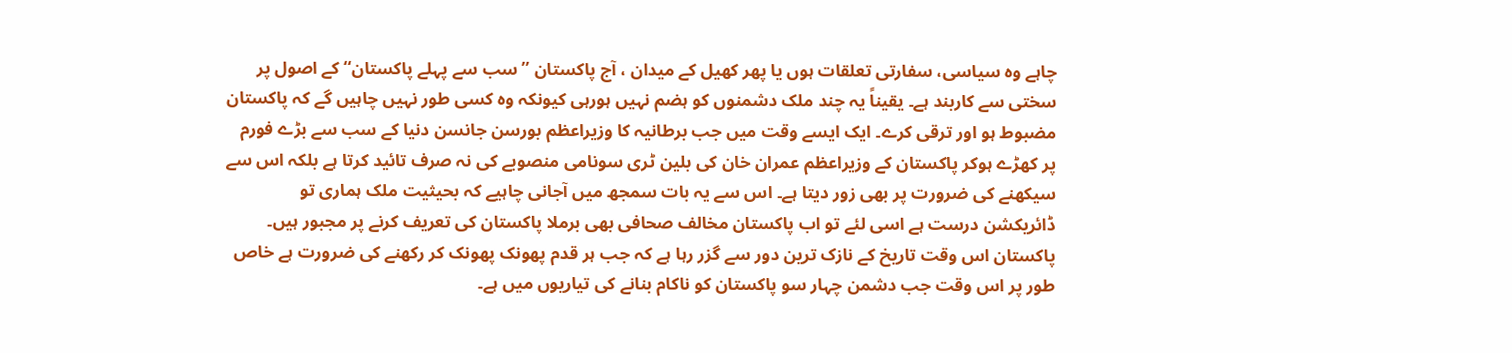چاہے وہ سیاسی، سفارتی تعلقات ہوں یا پھر کھیل کے میدان ، آج پاکستان ’’سب سے پہلے پاکستان‘‘ کے اصول پر سختی سے کاربند ہے۔ یقیناً یہ چند ملک دشمنوں کو ہضم نہیں ہورہی کیونکہ وہ کسی طور نہیں چاہیں گے کہ پاکستان مضبوط ہو اور ترقی کرے۔ ایک ایسے وقت میں جب برطانیہ کا وزیراعظم بورسن جانسن دنیا کے سب سے بڑے فورم پر کھڑے ہوکر پاکستان کے وزیراعظم عمران خان کی بلین ٹری سونامی منصوبے کی نہ صرف تائید کرتا ہے بلکہ اس سے سیکھنے کی ضرورت پر بھی زور دیتا ہے۔ اس سے یہ بات سمجھ میں آجانی چاہیے کہ بحیثیت ملک ہماری تو ڈائریکشن درست ہے اسی لئے تو اب پاکستان مخالف صحافی بھی برملا پاکستان کی تعریف کرنے پر مجبور ہیں۔
پاکستان اس وقت تاریخ کے نازک ترین دور سے گزر رہا ہے کہ جب ہر قدم پھونک پھونک کر رکھنے کی ضرورت ہے خاص طور پر اس وقت جب دشمن چہار سو پاکستان کو ناکام بنانے کی تیاریوں میں ہے۔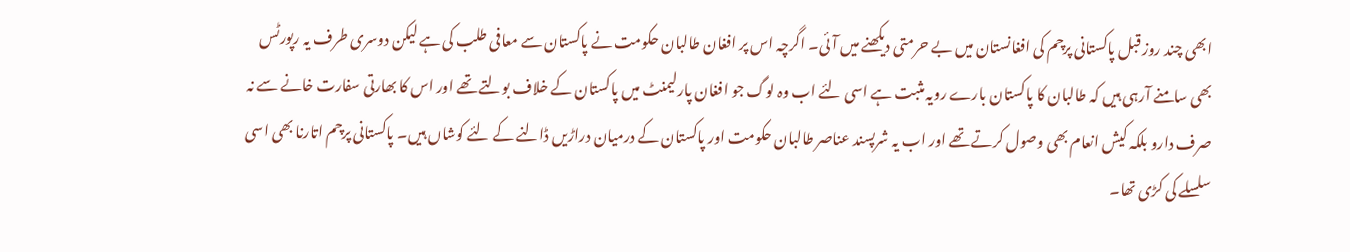ابھی چند روز قبل پاکستانی پرچم کی افغانستان میں بے حرمتی دیکھنے میں آئی۔ اگرچہ اس پر افغان طالبان حکومت نے پاکستان سے معافی طلب کی ہے لیکن دوسری طرف یہ رپورٹس بھی سامنے آرہی ہیں کہ طالبان کا پاکستان بارے رویہ مثبت ہے اسی لئے اب وہ لوگ جو افغان پارلیمنٹ میں پاکستان کے خلاف بولتے تھے اور اس کا بھارتی سفارت خانے سے نہ صرف دارو بلکہ کیش انعام بھی وصول کرتے تھے اور اب یہ شرپسند عناصر طالبان حکومت اور پاکستان کے درمیان دراڑیں ڈالنے کے لئے کوشاں ہیں۔ پاکستانی پرچم اتارنا بھی اسی سلسلے کی کڑی تھا۔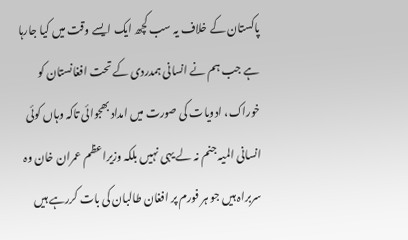پاکستان کے خلاف یہ سب کچھ ایک ایسے وقت میں کیا جارہا ہے جب ہم نے انسانی ہمدردی کے تحت افغانستان کو خوراک، ادویات کی صورت میں امداد بھجوائی تاکہ وہاں کوئی انسانی المیہ جنم نہ لے یہی نہیں بلکہ وزیراعظم عمران خان وہ سربراہ ہیں جو ہر فورم پر افغان طالبان کی بات کررہے ہیں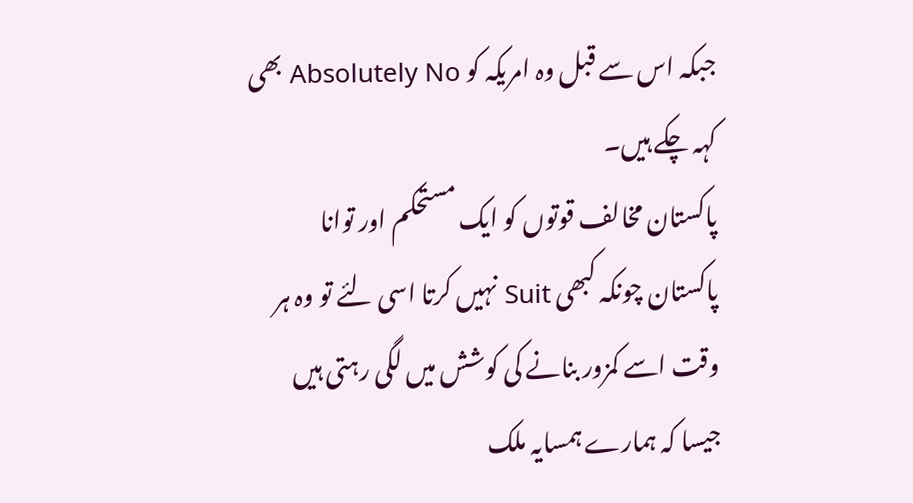جبکہ اس سے قبل وہ امریکہ کو Absolutely No بھی کہہ چکے ہیں۔
پاکستان مخالف قوتوں کو ایک مستحکم اور توانا پاکستان چونکہ کبھی Suit نہیں کرتا اسی لئے تو وہ ہر وقت اسے کمزور بنانے کی کوشش میں لگی رہتی ہیں جیسا کہ ہمارے ہمسایہ ملک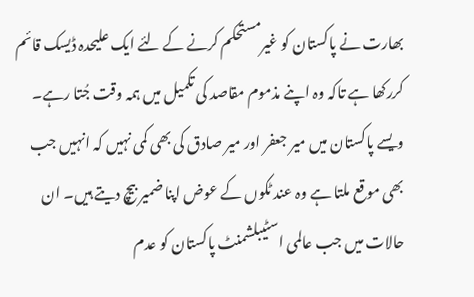بھارت نے پاکستان کو غیرمستحکم کرنے کے لئے ایک علیحدہ ڈیسک قائم کررکھا ہے تاکہ وہ اپنے مذموم مقاصد کی تکمیل میں ہمہ وقت جُتا رہے۔ ویسے پاکستان میں میر جعفر اور میر صادق کی بھی کمی نہیں کہ انہیں جب بھی موقع ملتا ہے وہ عند ٹکوں کے عوض اپنا ضمیر بیچ دیتے ہیں۔ ان حالات میں جب عالمی اسٹیبلشمنٹ پاکستان کو عدم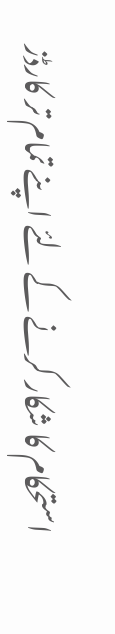استحکام کا شکار کرنے کے لئے اپنے تمام تر کارڈز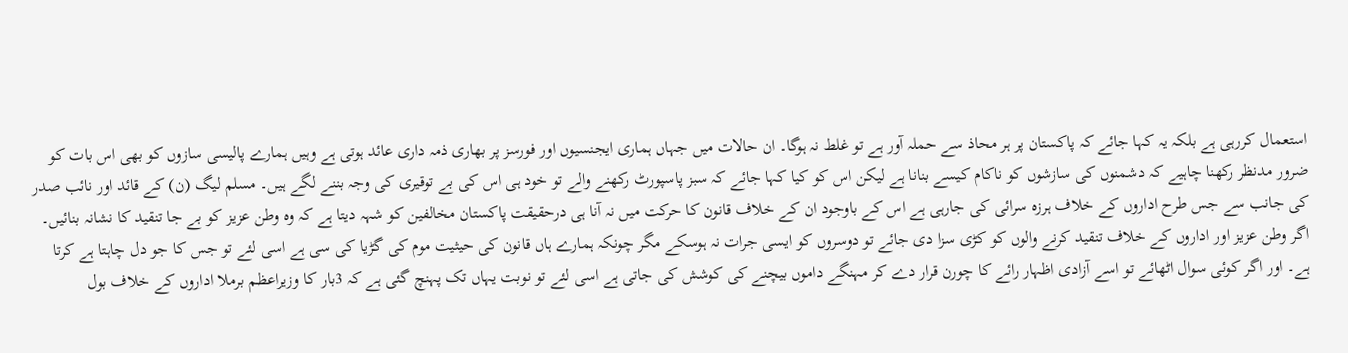استعمال کررہی ہے بلکہ یہ کہا جائے کہ پاکستان پر ہر محاذ سے حملہ آور ہے تو غلط نہ ہوگا۔ ان حالات میں جہاں ہماری ایجنسیوں اور فورسز پر بھاری ذمہ داری عائد ہوتی ہے وہیں ہمارے پالیسی سازوں کو بھی اس بات کو ضرور مدنظر رکھنا چاہیے کہ دشمنوں کی سازشوں کو ناکام کیسے بنانا ہے لیکن اس کو کیا کہا جائے کہ سبز پاسپورٹ رکھنے والے تو خود ہی اس کی بے توقیری کی وجہ بننے لگے ہیں۔ مسلم لیگ (ن) کے قائد اور نائب صدر کی جانب سے جس طرح اداروں کے خلاف ہرزہ سرائی کی جارہی ہے اس کے باوجود ان کے خلاف قانون کا حرکت میں نہ آنا ہی درحقیقت پاکستان مخالفین کو شہہ دیتا ہے کہ وہ وطن عزیز کو بے جا تنقید کا نشانہ بنائیں۔
اگر وطن عزیز اور اداروں کے خلاف تنقید کرنے والوں کو کڑی سزا دی جائے تو دوسروں کو ایسی جرات نہ ہوسکے مگر چونکہ ہمارے ہاں قانون کی حیثیت موم کی گڑیا کی سی ہے اسی لئے تو جس کا جو دل چاہتا ہے کرتا ہے۔ اور اگر کوئی سوال اٹھائے تو اسے آزادی اظہار رائے کا چورن قرار دے کر مہنگے داموں بیچنے کی کوشش کی جاتی ہے اسی لئے تو نوبت یہاں تک پہنچ گئی ہے کہ 3بار کا وزیراعظم برملا اداروں کے خلاف بول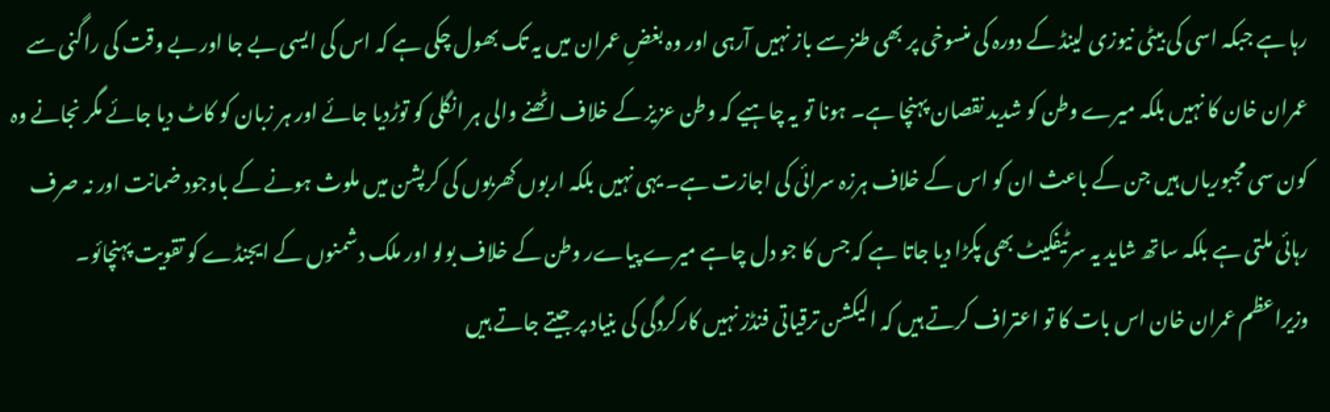رہا ہے جبکہ اسی کی بیٹی نیوزی لینڈ کے دورہ کی منسوخی پر بھی طنز سے باز نہیں آرہی اور وہ بغضِ عمران میں یہ تک بھول چکی ہے کہ اس کی ایسی بے جا اور بے وقت کی راگنی سے عمران خان کا نہیں بلکہ میرے وطن کو شدید نقصان پہنچا ہے۔ ہونا تو یہ چاہیے کہ وطن عزیز کے خلاف اٹھنے والی ہر انگلی کو توڑدیا جائے اور ہر زبان کو کاٹ دیا جائے مگر نجانے وہ کون سی مجبوریاں ہیں جن کے باعث ان کو اس کے خلاف ہرزہ سرائی کی اجازت ہے۔ یہی نہیں بلکہ اربوں کھربوں کی کرپشن میں ملوث ہونے کے باوجود ضمانت اور نہ صرف رہائی ملتی ہے بلکہ ساتھ شاید یہ سرٹیفکیٹ بھی پکڑا دیا جاتا ہے کہ جس کا جو دل چاہے میرے پیاےر وطن کے خلاف بولو اور ملک دشمنوں کے ایجنڈے کو تقویت پہنچائو۔
وزیراعظم عمران خان اس بات کا تو اعتراف کرتے ہیں کہ الیکشن ترقیاتی فنڈز نہیں کارکردگی کی بنیاد پر جیتے جاتے ہیں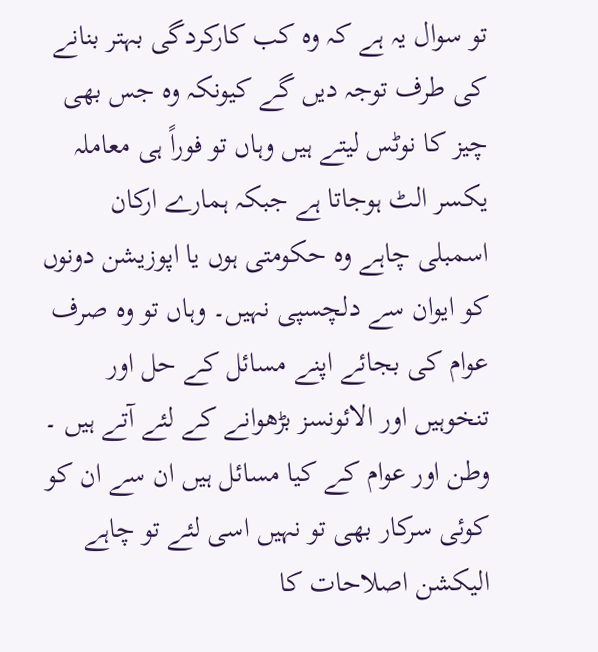تو سوال یہ ہے کہ وہ کب کارکردگی بہتر بنانے کی طرف توجہ دیں گے کیونکہ وہ جس بھی چیز کا نوٹس لیتے ہیں وہاں تو فوراً ہی معاملہ یکسر الٹ ہوجاتا ہے جبکہ ہمارے ارکان اسمبلی چاہے وہ حکومتی ہوں یا اپوزیشن دونوں کو ایوان سے دلچسپی نہیں۔ وہاں تو وہ صرف عوام کی بجائے اپنے مسائل کے حل اور تنخوہیں اور الائونسز بڑھوانے کے لئے آتے ہیں ۔ وطن اور عوام کے کیا مسائل ہیں ان سے ان کو کوئی سرکار بھی تو نہیں اسی لئے تو چاہے الیکشن اصلاحات کا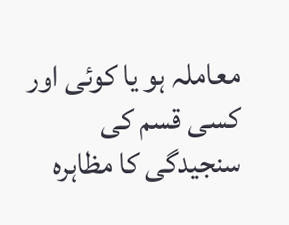معاملہ ہو یا کوئی اور کسی قسم کی سنجیدگی کا مظاہرہ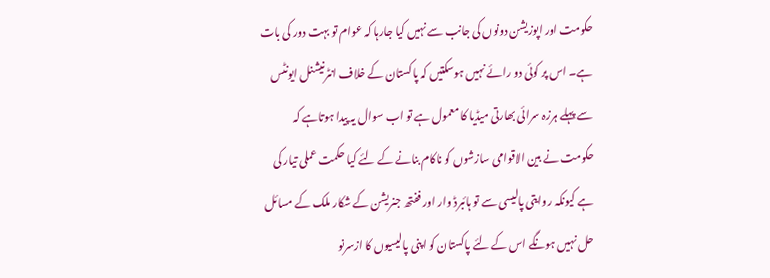حکومت اور اپوزیشن دونوں کی جانب سے نہیں کیا جارہا کہ عوام تو بہت دور کی بات ہے۔ اس پر کوئی دو رائے نہیں ہوسکتیں کہ پاکستان کے خلاف انٹرنیشنل ایونٹس سے پہلے ہرزہ سرائی بھارتی میڈیا کا معمول ہے تو اب سوال یہ پیدا ہوتاہے کہ حکومت نے بین الاقوامی سازشوں کو ناکام بنانے کے لئے کیا حکمت عملی تیار کی ہے کیونکہ روایتی پالیسی سے تو ہائبرڈ وار اور ففتھ جنریشن کے شکار ملک کے مسائل حل نہیں ہونگے اس کے لئے پاکستان کو اپنی پالیسیوں کا ازسرنو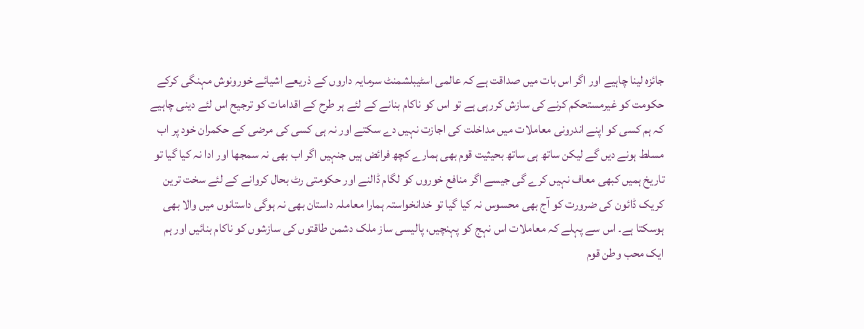جائزہ لینا چاہیے اور اگر اس بات میں صداقت ہے کہ عالمی اسٹیبلشمنٹ سرمایہ داروں کے ذریعے اشیائے خورونوش مہنگی کرکے حکومت کو غیرمستحکم کرنے کی سازش کررہی ہے تو اس کو ناکام بنانے کے لئے ہر طرح کے اقدامات کو ترجیح اس لئے دینی چاہیے کہ ہم کسی کو اپنے اندرونی معاملات میں مداخلت کی اجازت نہیں دے سکتے اور نہ ہی کسی کی مرضی کے حکمران خود پر اب مسلط ہونے دیں گے لیکن ساتھ ہی ساتھ بحیثیت قوم بھی ہمارے کچھ فرائض ہیں جنہیں اگر اب بھی نہ سمجھا اور ادا نہ کیا گیا تو تاریخ ہمیں کبھی معاف نہیں کرے گی جیسے اگر منافع خوروں کو لگام ڈالنے اور حکومتی رٹ بحال کروانے کے لئے سخت ترین کریک ڈائون کی ضرورت کو آج بھی محسوس نہ کیا گیا تو خدانخواستہ ہمارا معاملہ داستان بھی نہ ہوگی داستانوں میں والا بھی ہوسکتا ہے۔ اس سے پہلے کہ معاملات اس نہج کو پہنچیں، پالیسی ساز ملک دشمن طاقتوں کی سازشوں کو ناکام بنائیں اور ہم ایک محب وطن قوم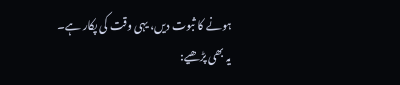ہونے کا ثبوت دیں، یہی وقت کی پکار ہے۔
یہ بھی پڑھیے: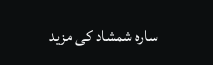سارہ شمشاد کی مزید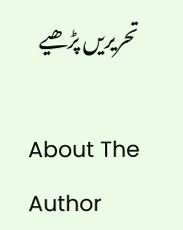تحریریں پڑھیے

About The Author